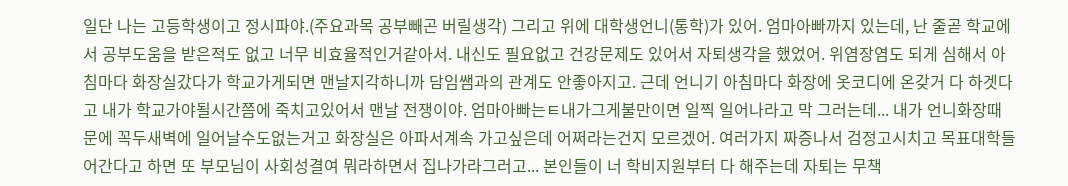일단 나는 고등학생이고 정시파야.(주요과목 공부빼곤 버릴생각) 그리고 위에 대학생언니(통학)가 있어. 엄마아빠까지 있는데, 난 줄곧 학교에서 공부도움을 받은적도 없고 너무 비효율적인거같아서. 내신도 필요없고 건강문제도 있어서 자퇴생각을 했었어. 위염장염도 되게 심해서 아침마다 화장실갔다가 학교가게되면 맨날지각하니까 담임쌤과의 관계도 안좋아지고. 근데 언니기 아침마다 화장에 옷코디에 온갖거 다 하겟다고 내가 학교가야될시간쯤에 죽치고있어서 맨날 전쟁이야. 엄마아빠는ㅌ내가그게불만이면 일찍 일어나라고 막 그러는데... 내가 언니화장때문에 꼭두새벽에 일어날수도없는거고 화장실은 아파서계속 가고싶은데 어쩌라는건지 모르겠어. 여러가지 짜증나서 검정고시치고 목표대학들어간다고 하면 또 부모님이 사회성결여 뭐라하면서 집나가라그러고... 본인들이 너 학비지원부터 다 해주는데 자퇴는 무책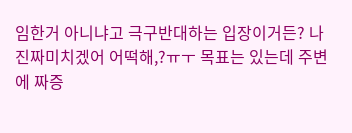임한거 아니냐고 극구반대하는 입장이거든? 나진짜미치겠어 어떡해,?ㅠㅜ 목표는 있는데 주변에 짜증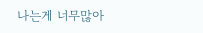나는게 너무많아